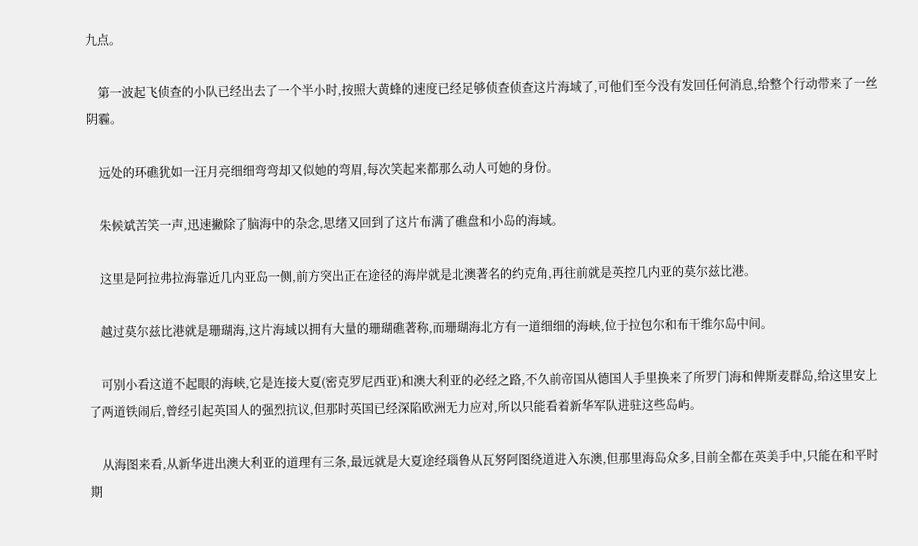九点。

    第一波起飞侦查的小队已经出去了一个半小时,按照大黄蜂的速度已经足够侦查侦查这片海域了,可他们至今没有发回任何消息,给整个行动带来了一丝阴霾。

    远处的环礁犹如一汪月亮细细弯弯却又似她的弯眉,每次笑起来都那么动人可她的身份。

    朱候斌苦笑一声,迅速撇除了脑海中的杂念,思绪又回到了这片布满了礁盘和小岛的海域。

    这里是阿拉弗拉海靠近几内亚岛一侧,前方突出正在途径的海岸就是北澳著名的约克角,再往前就是英控几内亚的莫尔兹比港。

    越过莫尔兹比港就是珊瑚海,这片海域以拥有大量的珊瑚礁著称,而珊瑚海北方有一道细细的海峡,位于拉包尔和布干维尔岛中间。

    可别小看这道不起眼的海峡,它是连接大夏(密克罗尼西亚)和澳大利亚的必经之路,不久前帝国从德国人手里换来了所罗门海和俾斯麦群岛,给这里安上了两道铁闹后,曾经引起英国人的强烈抗议,但那时英国已经深陷欧洲无力应对,所以只能看着新华军队进驻这些岛屿。

    从海图来看,从新华进出澳大利亚的道理有三条,最远就是大夏途经瑙鲁从瓦努阿图绕道进入东澳,但那里海岛众多,目前全都在英美手中,只能在和平时期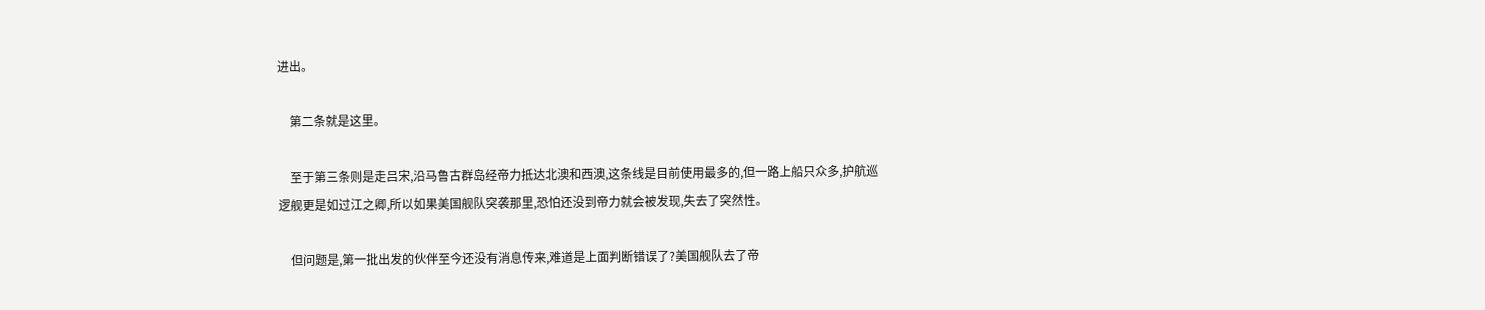进出。

    第二条就是这里。

    至于第三条则是走吕宋,沿马鲁古群岛经帝力抵达北澳和西澳,这条线是目前使用最多的,但一路上船只众多,护航巡逻舰更是如过江之卿,所以如果美国舰队突袭那里,恐怕还没到帝力就会被发现,失去了突然性。

    但问题是,第一批出发的伙伴至今还没有消息传来,难道是上面判断错误了?美国舰队去了帝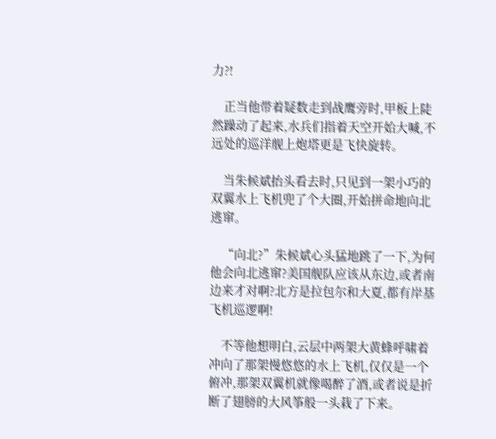力?!

    正当他带着疑数走到战鹰旁时,甲板上陡然躁动了起来,水兵们指着天空开始大喊,不远处的巡洋舰上炮塔更是飞快旋转。

    当朱候斌抬头看去时,只见到一架小巧的双翼水上飞机兜了个大圈,开始拼命地向北逃窜。

    “向北?”朱候斌心头猛地跳了一下,为何他会向北逃窜?美国舰队应该从东边,或者南边来才对啊?北方是拉包尔和大夏,都有岸基飞机巡逻啊!

    不等他想明白,云层中两架大黄蜂呼啸着冲向了那架慢悠悠的水上飞机,仅仅是一个俯冲,那架双翼机就像喝醉了酒,或者说是折断了翅膀的大风筝般一头栽了下来。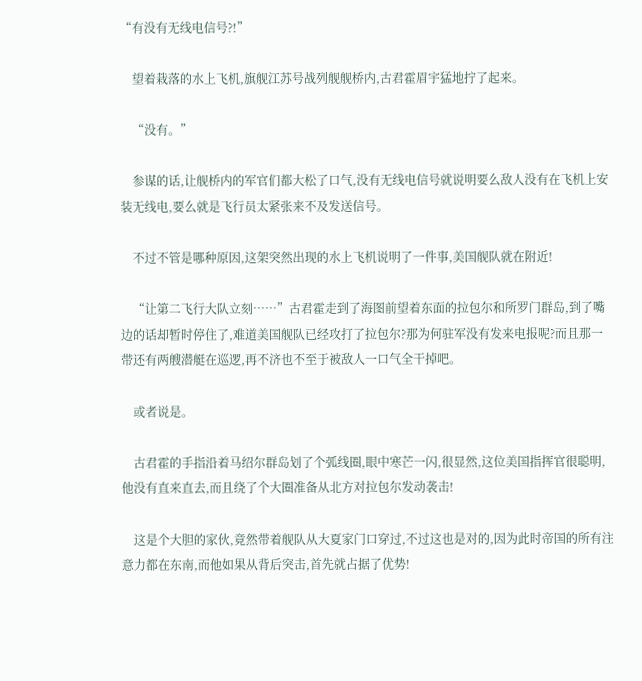“有没有无线电信号?!”

    望着栽落的水上飞机,旗舰江苏号战列舰舰桥内,古君霍眉宇猛地拧了起来。

    “没有。”

    参谋的话,让舰桥内的军官们都大松了口气,没有无线电信号就说明要么敌人没有在飞机上安装无线电,要么就是飞行员太紧张来不及发送信号。

    不过不管是哪种原因,这架突然出现的水上飞机说明了一件事,美国舰队就在附近!

    “让第二飞行大队立刻……”古君霍走到了海图前望着东面的拉包尔和所罗门群岛,到了嘴边的话却暂时停住了,难道美国舰队已经攻打了拉包尔?那为何驻军没有发来电报呢?而且那一带还有两艘潜艇在巡逻,再不济也不至于被敌人一口气全干掉吧。

    或者说是。

    古君霍的手指沿着马绍尔群岛划了个弧线圈,眼中寒芒一闪,很显然,这位美国指挥官很聪明,他没有直来直去,而且绕了个大圈准备从北方对拉包尔发动袭击!

    这是个大胆的家伙,竟然带着舰队从大夏家门口穿过,不过这也是对的,因为此时帝国的所有注意力都在东南,而他如果从背后突击,首先就占据了优势!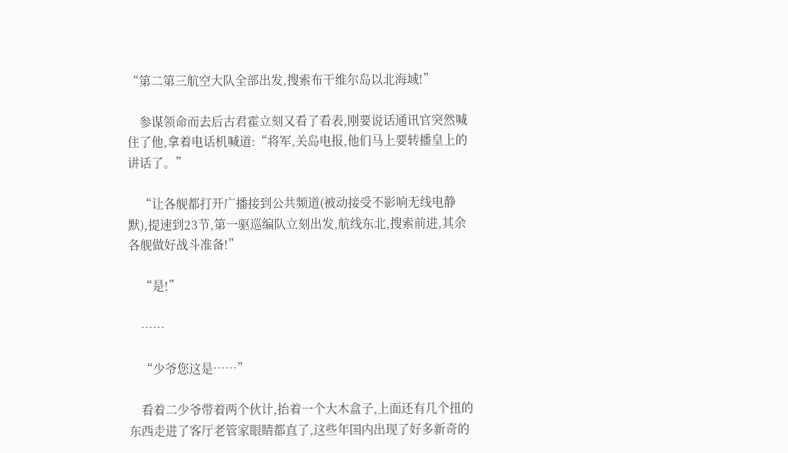“第二第三航空大队全部出发,搜索布干维尔岛以北海域!”

    参谋领命而去后古君霍立刻又看了看表,刚要说话通讯官突然喊住了他,拿着电话机喊道:“将军,关岛电报,他们马上要转播皇上的讲话了。”

    “让各舰都打开广播接到公共频道(被动接受不影响无线电静默),提速到23节,第一驱巡编队立刻出发,航线东北,搜索前进,其余各舰做好战斗准备!”

    “是!”

    ……

    “少爷您这是……”

    看着二少爷带着两个伙计,抬着一个大木盒子,上面还有几个扭的东西走进了客厅老管家眼睛都直了,这些年国内出现了好多新奇的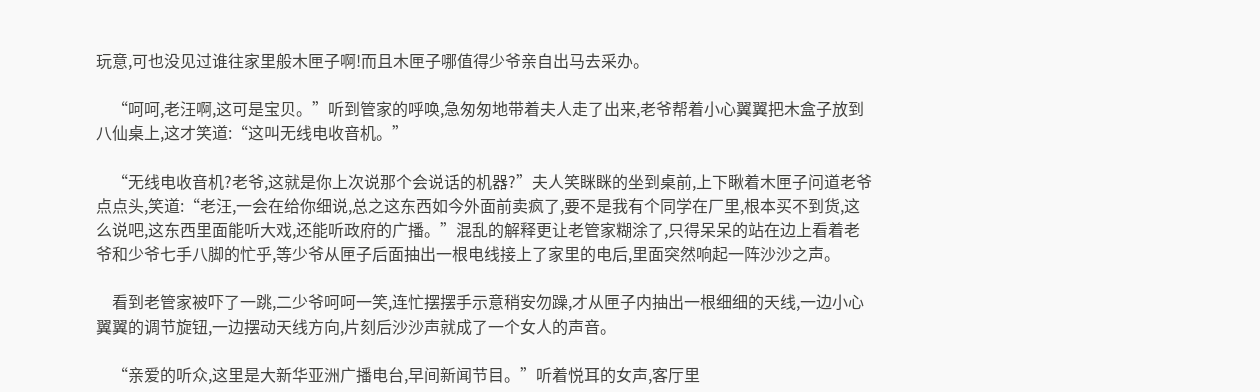玩意,可也没见过谁往家里般木匣子啊!而且木匣子哪值得少爷亲自出马去采办。

    “呵呵,老汪啊,这可是宝贝。”听到管家的呼唤,急匆匆地带着夫人走了出来,老爷帮着小心翼翼把木盒子放到八仙桌上,这才笑道:“这叫无线电收音机。”

    “无线电收音机?老爷,这就是你上次说那个会说话的机器?”夫人笑眯眯的坐到桌前,上下瞅着木匣子问道老爷点点头,笑道:“老汪,一会在给你细说,总之这东西如今外面前卖疯了,要不是我有个同学在厂里,根本买不到货,这么说吧,这东西里面能听大戏,还能听政府的广播。”混乱的解释更让老管家糊涂了,只得呆呆的站在边上看着老爷和少爷七手八脚的忙乎,等少爷从匣子后面抽出一根电线接上了家里的电后,里面突然响起一阵沙沙之声。

    看到老管家被吓了一跳,二少爷呵呵一笑,连忙摆摆手示意稍安勿躁,才从匣子内抽出一根细细的天线,一边小心翼翼的调节旋钮,一边摆动天线方向,片刻后沙沙声就成了一个女人的声音。

    “亲爱的听众,这里是大新华亚洲广播电台,早间新闻节目。”听着悦耳的女声,客厅里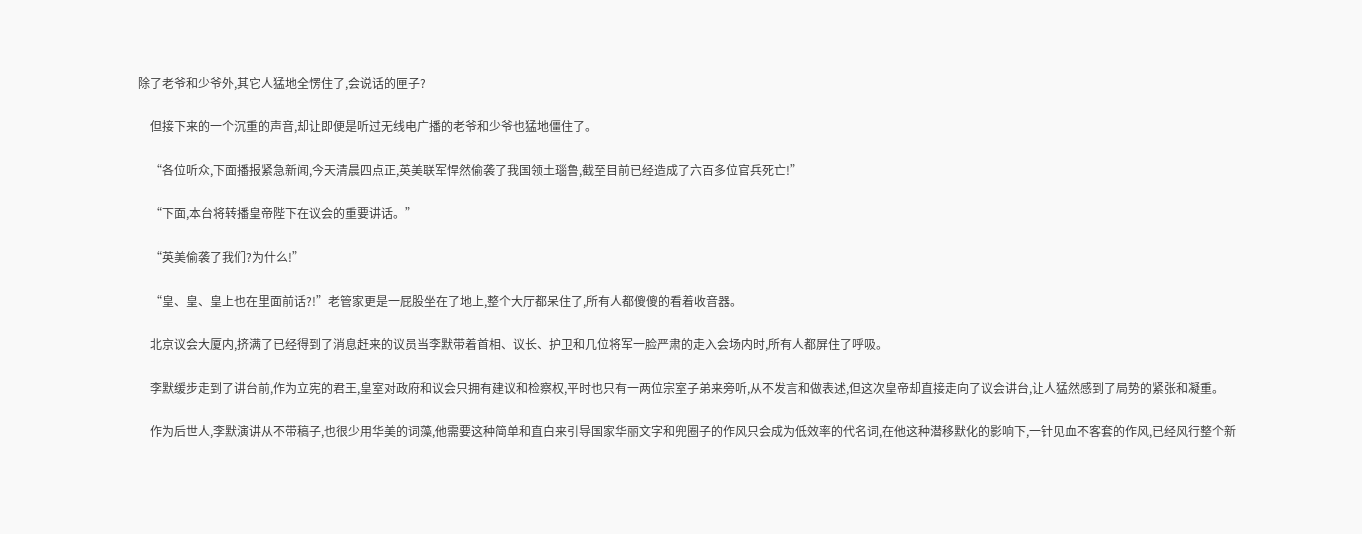除了老爷和少爷外,其它人猛地全愣住了,会说话的匣子?

    但接下来的一个沉重的声音,却让即便是听过无线电广播的老爷和少爷也猛地僵住了。

    “各位听众,下面播报紧急新闻,今天清晨四点正,英美联军悍然偷袭了我国领土瑙鲁,截至目前已经造成了六百多位官兵死亡!”

    “下面,本台将转播皇帝陛下在议会的重要讲话。”

    “英美偷袭了我们?为什么!”

    “皇、皇、皇上也在里面前话?!”老管家更是一屁股坐在了地上,整个大厅都呆住了,所有人都傻傻的看着收音器。

    北京议会大厦内,挤满了已经得到了消息赶来的议员当李默带着首相、议长、护卫和几位将军一脸严肃的走入会场内时,所有人都屏住了呼吸。

    李默缓步走到了讲台前,作为立宪的君王,皇室对政府和议会只拥有建议和检察权,平时也只有一两位宗室子弟来旁听,从不发言和做表述,但这次皇帝却直接走向了议会讲台,让人猛然感到了局势的紧张和凝重。

    作为后世人,李默演讲从不带稿子,也很少用华美的词藻,他需要这种简单和直白来引导国家华丽文字和兜圈子的作风只会成为低效率的代名词,在他这种潜移默化的影响下,一针见血不客套的作风,已经风行整个新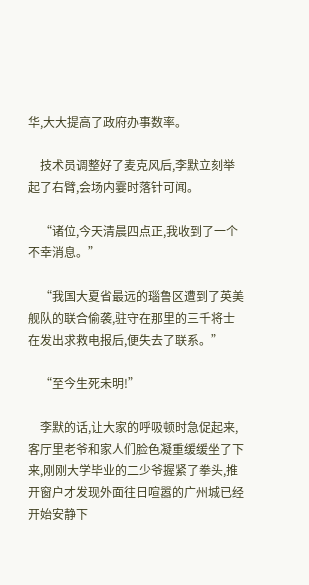华,大大提高了政府办事数率。

    技术员调整好了麦克风后,李默立刻举起了右臂,会场内霎时落针可闻。

    “诸位,今天清晨四点正,我收到了一个不幸消息。”

    “我国大夏省最远的瑙鲁区遭到了英美舰队的联合偷袭,驻守在那里的三千将士在发出求救电报后,便失去了联系。”

    “至今生死未明!”

    李默的话,让大家的呼吸顿时急促起来,客厅里老爷和家人们脸色凝重缓缓坐了下来,刚刚大学毕业的二少爷握紧了拳头,推开窗户才发现外面往日喧嚣的广州城已经开始安静下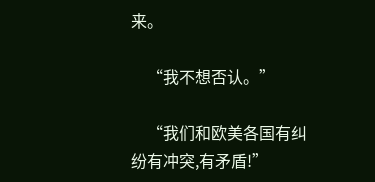来。

    “我不想否认。”

    “我们和欧美各国有纠纷有冲突,有矛盾!”